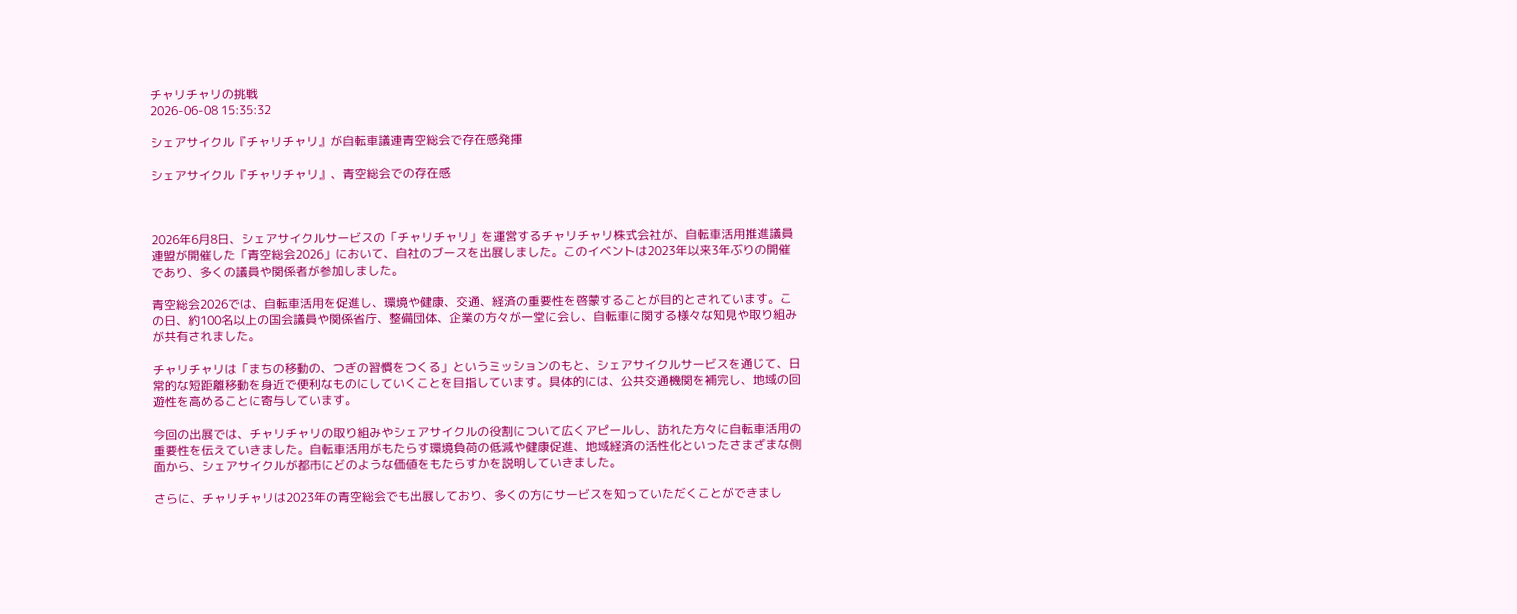チャリチャリの挑戦
2026-06-08 15:35:32

シェアサイクル『チャリチャリ』が自転車議連青空総会で存在感発揮

シェアサイクル『チャリチャリ』、青空総会での存在感



2026年6月8日、シェアサイクルサービスの「チャリチャリ」を運営するチャリチャリ株式会社が、自転車活用推進議員連盟が開催した「青空総会2026」において、自社のブースを出展しました。このイベントは2023年以来3年ぶりの開催であり、多くの議員や関係者が参加しました。

青空総会2026では、自転車活用を促進し、環境や健康、交通、経済の重要性を啓蒙することが目的とされています。この日、約100名以上の国会議員や関係省庁、整備団体、企業の方々が一堂に会し、自転車に関する様々な知見や取り組みが共有されました。

チャリチャリは「まちの移動の、つぎの習慣をつくる」というミッションのもと、シェアサイクルサービスを通じて、日常的な短距離移動を身近で便利なものにしていくことを目指しています。具体的には、公共交通機関を補完し、地域の回遊性を高めることに寄与しています。

今回の出展では、チャリチャリの取り組みやシェアサイクルの役割について広くアピールし、訪れた方々に自転車活用の重要性を伝えていきました。自転車活用がもたらす環境負荷の低減や健康促進、地域経済の活性化といったさまざまな側面から、シェアサイクルが都市にどのような価値をもたらすかを説明していきました。

さらに、チャリチャリは2023年の青空総会でも出展しており、多くの方にサービスを知っていただくことができまし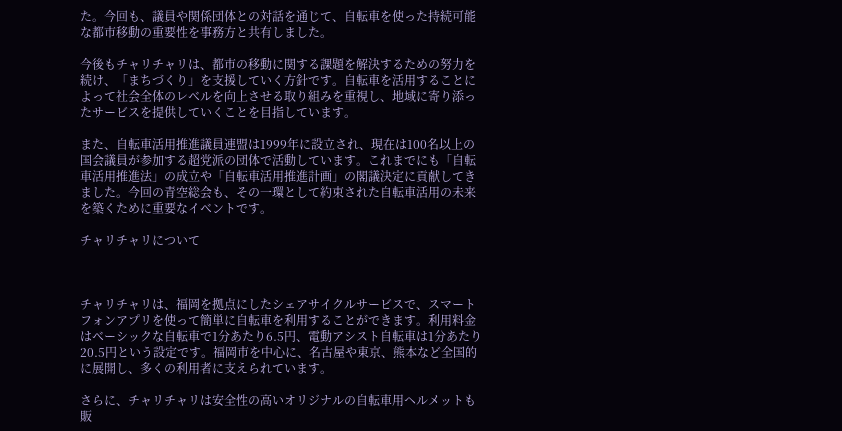た。今回も、議員や関係団体との対話を通じて、自転車を使った持続可能な都市移動の重要性を事務方と共有しました。

今後もチャリチャリは、都市の移動に関する課題を解決するための努力を続け、「まちづくり」を支援していく方針です。自転車を活用することによって社会全体のレベルを向上させる取り組みを重視し、地域に寄り添ったサービスを提供していくことを目指しています。

また、自転車活用推進議員連盟は1999年に設立され、現在は100名以上の国会議員が参加する超党派の団体で活動しています。これまでにも「自転車活用推進法」の成立や「自転車活用推進計画」の閣議決定に貢献してきました。今回の青空総会も、その一環として約束された自転車活用の未来を築くために重要なイベントです。

チャリチャリについて



チャリチャリは、福岡を拠点にしたシェアサイクルサービスで、スマートフォンアプリを使って簡単に自転車を利用することができます。利用料金はベーシックな自転車で1分あたり6.5円、電動アシスト自転車は1分あたり20.5円という設定です。福岡市を中心に、名古屋や東京、熊本など全国的に展開し、多くの利用者に支えられています。

さらに、チャリチャリは安全性の高いオリジナルの自転車用ヘルメットも販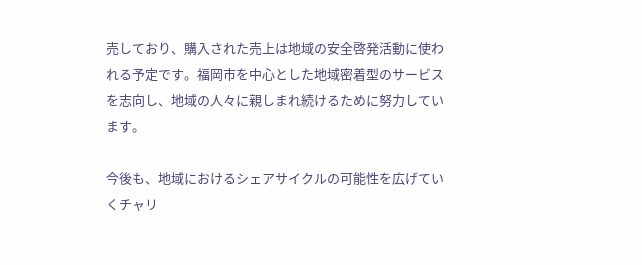売しており、購入された売上は地域の安全啓発活動に使われる予定です。福岡市を中心とした地域密着型のサービスを志向し、地域の人々に親しまれ続けるために努力しています。

今後も、地域におけるシェアサイクルの可能性を広げていくチャリ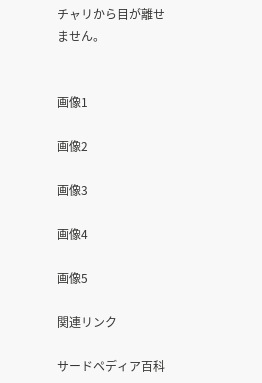チャリから目が離せません。


画像1

画像2

画像3

画像4

画像5

関連リンク

サードペディア百科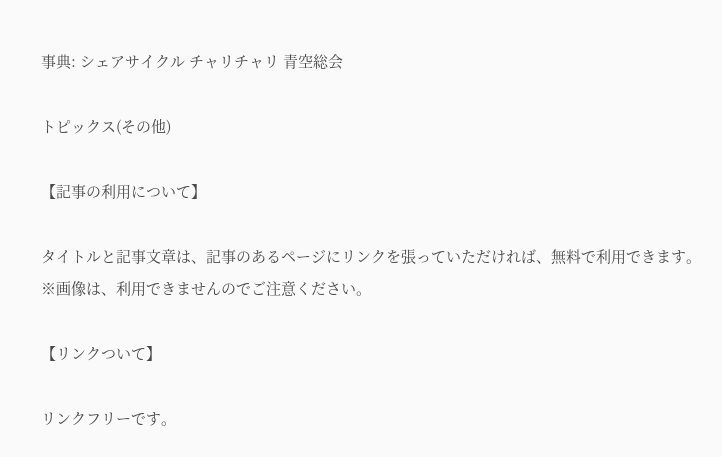事典: シェアサイクル チャリチャリ 青空総会

トピックス(その他)

【記事の利用について】

タイトルと記事文章は、記事のあるページにリンクを張っていただければ、無料で利用できます。
※画像は、利用できませんのでご注意ください。

【リンクついて】

リンクフリーです。